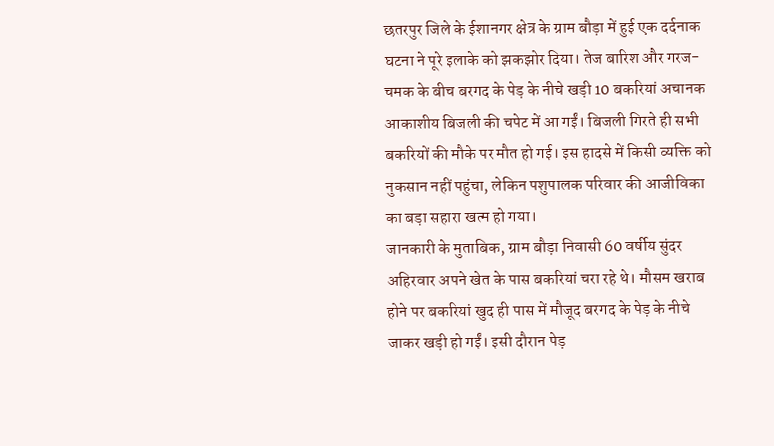छतरपुर जिले के ईशानगर क्षेत्र के ग्राम बौड़ा में हुई एक दर्दनाक घटना ने पूरे इलाके को झकझोर दिया। तेज बारिश और गरज-चमक के बीच बरगद के पेड़ के नीचे खड़ी 10 बकरियां अचानक आकाशीय बिजली की चपेट में आ गईं। बिजली गिरते ही सभी बकरियों की मौके पर मौत हो गई। इस हादसे में किसी व्यक्ति को नुकसान नहीं पहुंचा, लेकिन पशुपालक परिवार की आजीविका का बड़ा सहारा खत्म हो गया।
जानकारी के मुताबिक, ग्राम बौड़ा निवासी 60 वर्षीय सुंदर अहिरवार अपने खेत के पास बकरियां चरा रहे थे। मौसम खराब होने पर बकरियां खुद ही पास में मौजूद बरगद के पेड़ के नीचे जाकर खड़ी हो गईं। इसी दौरान पेड़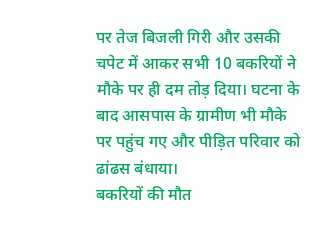पर तेज बिजली गिरी और उसकी चपेट में आकर सभी 10 बकरियों ने मौके पर ही दम तोड़ दिया। घटना के बाद आसपास के ग्रामीण भी मौके पर पहुंच गए और पीड़ित परिवार को ढांढस बंधाया।
बकरियों की मौत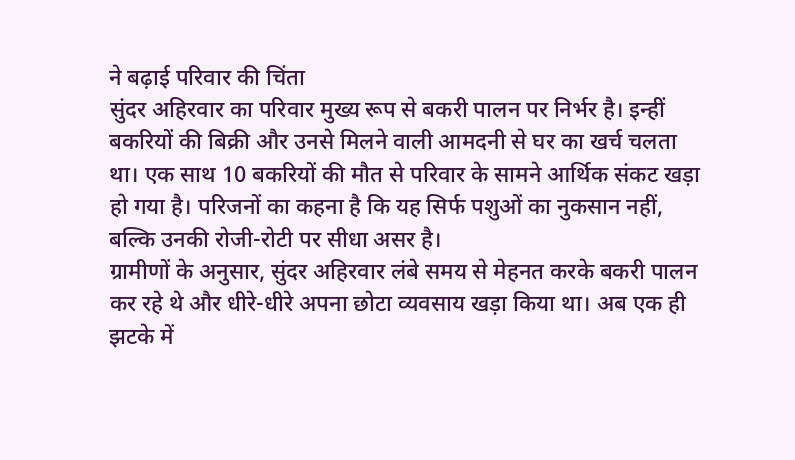ने बढ़ाई परिवार की चिंता
सुंदर अहिरवार का परिवार मुख्य रूप से बकरी पालन पर निर्भर है। इन्हीं बकरियों की बिक्री और उनसे मिलने वाली आमदनी से घर का खर्च चलता था। एक साथ 10 बकरियों की मौत से परिवार के सामने आर्थिक संकट खड़ा हो गया है। परिजनों का कहना है कि यह सिर्फ पशुओं का नुकसान नहीं, बल्कि उनकी रोजी-रोटी पर सीधा असर है।
ग्रामीणों के अनुसार, सुंदर अहिरवार लंबे समय से मेहनत करके बकरी पालन कर रहे थे और धीरे-धीरे अपना छोटा व्यवसाय खड़ा किया था। अब एक ही झटके में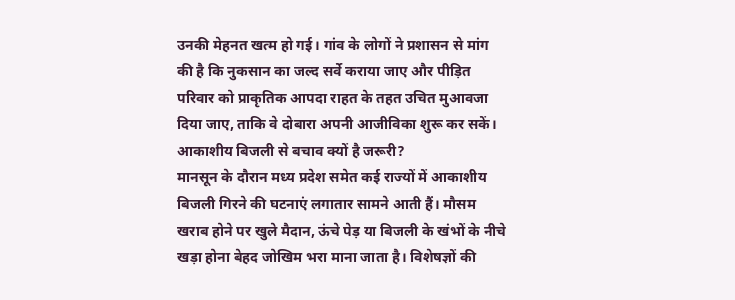उनकी मेहनत खत्म हो गई। गांव के लोगों ने प्रशासन से मांग की है कि नुकसान का जल्द सर्वे कराया जाए और पीड़ित परिवार को प्राकृतिक आपदा राहत के तहत उचित मुआवजा दिया जाए, ताकि वे दोबारा अपनी आजीविका शुरू कर सकें।
आकाशीय बिजली से बचाव क्यों है जरूरी?
मानसून के दौरान मध्य प्रदेश समेत कई राज्यों में आकाशीय बिजली गिरने की घटनाएं लगातार सामने आती हैं। मौसम खराब होने पर खुले मैदान, ऊंचे पेड़ या बिजली के खंभों के नीचे खड़ा होना बेहद जोखिम भरा माना जाता है। विशेषज्ञों की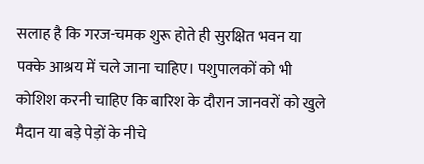सलाह है कि गरज-चमक शुरू होते ही सुरक्षित भवन या पक्के आश्रय में चले जाना चाहिए। पशुपालकों को भी कोशिश करनी चाहिए कि बारिश के दौरान जानवरों को खुले मैदान या बड़े पेड़ों के नीचे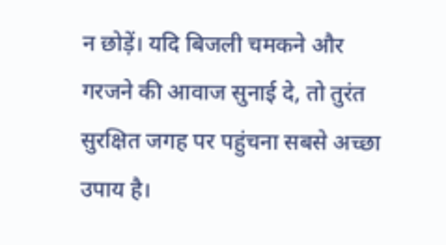न छोड़ें। यदि बिजली चमकने और गरजने की आवाज सुनाई दे, तो तुरंत सुरक्षित जगह पर पहुंचना सबसे अच्छा उपाय है।